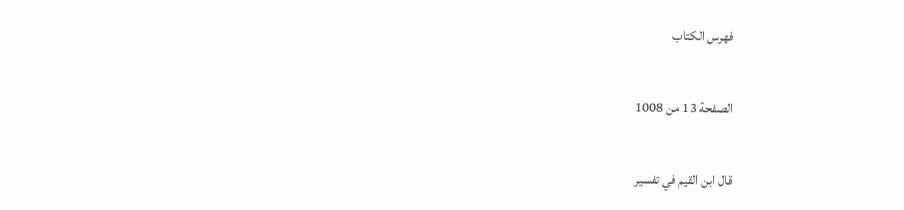فهرس الكتاب

الصفحة 13 من 1008

قال ابن القيم في تفسير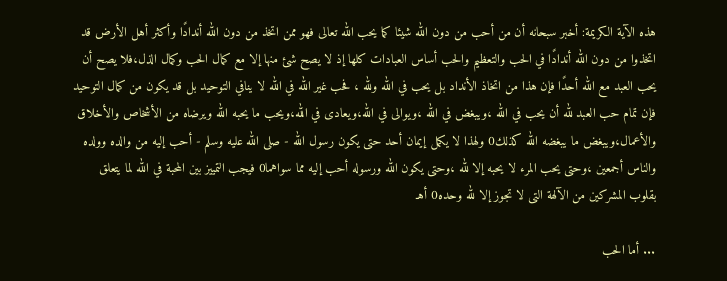هذه الآية الكريمة: أخبر سبحانه أن من أحب من دون الله شيئا كما يحب الله تعالى فهو ممن اتخذ من دون الله أندادًا وأكثر أهل الأرض قد اتخذوا من دون الله أندادًا في الحب والتعظيم والحب أساس العبادات كلها إذ لا يصح شئ منها إلا مع كمال الحب وكمال الذل،فلا يصح أن يحب العبد مع الله أحدًا فإن هذا من اتخاذ الأنداد بل يحب في الله ولله ، فحب غير الله في الله لا ينافي التوحيد بل قد يكون من كمال التوحيد فإن تمام حب العبد لله أن يحب في الله ،ويبغض في الله ،ويوالى في الله،ويعادى في الله،ويحب ما يحبه الله ويرضاه من الأشخاص والأخلاق والأعمال،ويبغض ما يبغضه الله كذلك0 ولهذا لا يكمل إيمان أحد حتى يكون رسول الله - صلى الله عليه وسلم - أحب إليه من والده وولده والناس أجمعين ،وحتى يحب المرء لا يحبه إلا لله ،وحتى يكون الله ورسوله أحب إليه مما سواهما0 فيجب التمييز بين المحبة في الله لما يتعلق بقلوب المشركين من الآلهة التى لا تجوز إلا لله وحده0 أهـ

... أما الحب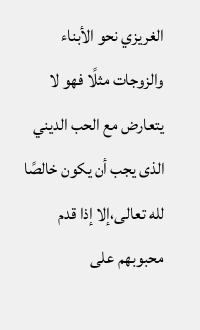الغريزي نحو الأبناء والزوجات مثلًا فهو لا يتعارض مع الحب الديني الذى يجب أن يكون خالصًا لله تعالى،إلا إذا قدم محبوبهم على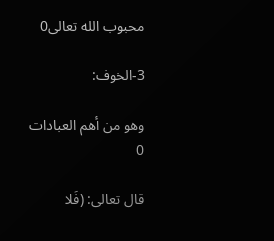محبوب الله تعالى0

3-الخوف:

وهو من أهم العبادات 0

قال تعالى: (فَلا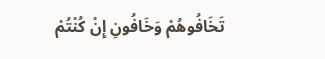تَخَافُوهُمْ وَخَافُونِ إِنْ كُنْتُمْ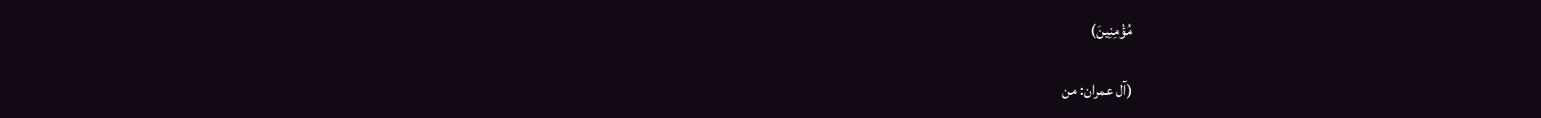مُؤْمِنِينَ)

(آل عمران: من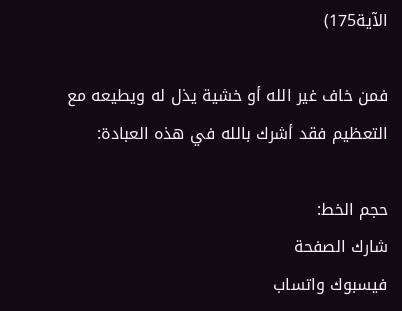الآية175)

فمن خاف غير الله أو خشية يذل له ويطيعه مع التعظيم فقد أشرك بالله في هذه العبادة:

حجم الخط:
شارك الصفحة
فيسبوك واتساب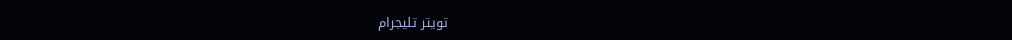تويتر تليجرام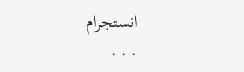انستجرام
. . .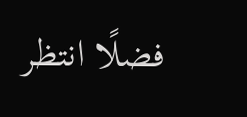فضلًا انتظر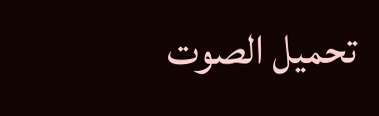تحميل الصوت